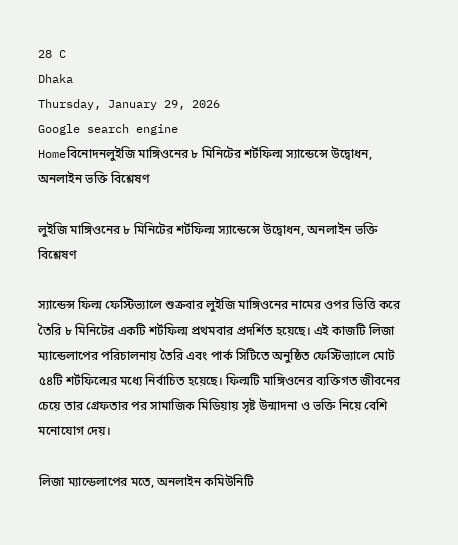28 C
Dhaka
Thursday, January 29, 2026
Google search engine
Homeবিনোদনলুইজি মাঙ্গিওনের ৮ মিনিটের শর্টফিল্ম স্যান্ডেন্সে উদ্বোধন, অনলাইন ভক্তি বিশ্লেষণ

লুইজি মাঙ্গিওনের ৮ মিনিটের শর্টফিল্ম স্যান্ডেন্সে উদ্বোধন, অনলাইন ভক্তি বিশ্লেষণ

স্যান্ডেন্স ফিল্ম ফেস্টিভ্যালে শুক্রবার লুইজি মাঙ্গিওনের নামের ওপর ভিত্তি করে তৈরি ৮ মিনিটের একটি শর্টফিল্ম প্রথমবার প্রদর্শিত হয়েছে। এই কাজটি লিজা ম্যান্ডেলাপের পরিচালনায় তৈরি এবং পার্ক সিটিতে অনুষ্ঠিত ফেস্টিভ্যালে মোট ৫৪টি শর্টফিল্মের মধ্যে নির্বাচিত হয়েছে। ফিল্মটি মাঙ্গিওনের ব্যক্তিগত জীবনের চেয়ে তার গ্রেফতার পর সামাজিক মিডিয়ায় সৃষ্ট উন্মাদনা ও ভক্তি নিয়ে বেশি মনোযোগ দেয়।

লিজা ম্যান্ডেলাপের মতে, অনলাইন কমিউনিটি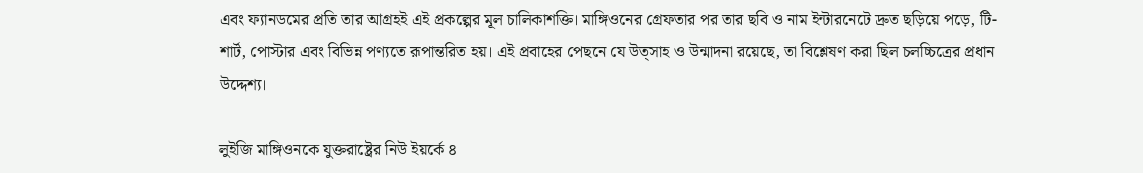এবং ফ্যানডমের প্রতি তার আগ্রহই এই প্রকল্পের মূল চালিকাশক্তি। মাঙ্গিওনের গ্রেফতার পর তার ছবি ও নাম ইন্টারনেটে দ্রুত ছড়িয়ে পড়ে, টি-শার্ট, পোস্টার এবং বিভিন্ন পণ্যতে রূপান্তরিত হয়। এই প্রবাহের পেছনে যে উত্সাহ ও উন্মাদনা রয়েছে, তা বিশ্লেষণ করা ছিল চলচ্চিত্রের প্রধান উদ্দেশ্য।

লুইজি মাঙ্গিওনকে যুক্তরাষ্ট্রের নিউ ইয়র্কে ৪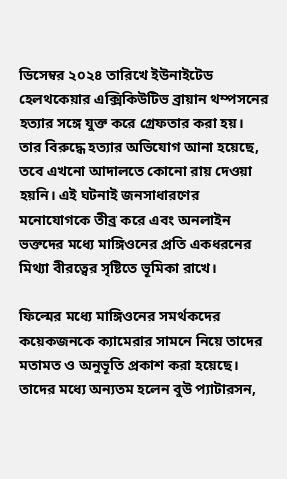ডিসেম্বর ২০২৪ তারিখে ইউনাইটেড হেলথকেয়ার এক্সিকিউটিভ ব্রায়ান থম্পসনের হত্যার সঙ্গে যুক্ত করে গ্রেফতার করা হয়। তার বিরুদ্ধে হত্যার অভিযোগ আনা হয়েছে, তবে এখনো আদালতে কোনো রায় দেওয়া হয়নি। এই ঘটনাই জনসাধারণের মনোযোগকে তীব্র করে এবং অনলাইন ভক্তদের মধ্যে মাঙ্গিওনের প্রতি একধরনের মিথ্যা বীরত্বের সৃষ্টিতে ভূমিকা রাখে।

ফিল্মের মধ্যে মাঙ্গিওনের সমর্থকদের কয়েকজনকে ক্যামেরার সামনে নিয়ে তাদের মতামত ও অনুভূতি প্রকাশ করা হয়েছে। তাদের মধ্যে অন্যতম হলেন বুউ প্যাটারসন,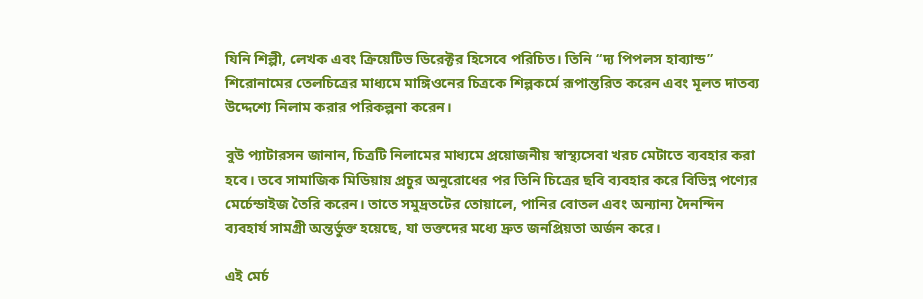যিনি শিল্পী, লেখক এবং ক্রিয়েটিভ ডিরেক্টর হিসেবে পরিচিত। তিনি “দ্য পিপলস হাব্যান্ড” শিরোনামের তেলচিত্রের মাধ্যমে মাঙ্গিওনের চিত্রকে শিল্পকর্মে রূপান্তরিত করেন এবং মূলত দাতব্য উদ্দেশ্যে নিলাম করার পরিকল্পনা করেন।

বুউ প্যাটারসন জানান, চিত্রটি নিলামের মাধ্যমে প্রয়োজনীয় স্বাস্থ্যসেবা খরচ মেটাতে ব্যবহার করা হবে। তবে সামাজিক মিডিয়ায় প্রচুর অনুরোধের পর তিনি চিত্রের ছবি ব্যবহার করে বিভিন্ন পণ্যের মের্চেন্ডাইজ তৈরি করেন। তাতে সমুদ্রতটের তোয়ালে, পানির বোতল এবং অন্যান্য দৈনন্দিন ব্যবহার্য সামগ্রী অন্তর্ভুক্ত হয়েছে, যা ভক্তদের মধ্যে দ্রুত জনপ্রিয়তা অর্জন করে।

এই মের্চ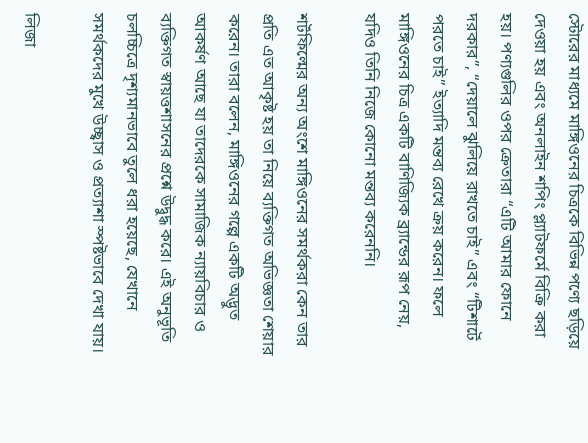স্টোরের মাধ্যমে মাঙ্গিওনের চিত্রকে বিভিন্ন পণ্যে ছড়িয়ে দেওয়া হয় এবং অনলাইন শপিং প্ল্যাটফর্মে বিক্রি করা হয়। পণ্যগুলির ওপর ক্রেতারা “এটি আমার ফোনে দরকার”, “দেয়ালে ঝুলিয়ে রাখতে চাই” এবং “টিশার্টে পরতে চাই” ইত্যাদি মন্তব্য রেখে ক্রয় করেন। ফলে মাঙ্গিওনের চিত্র একটি বাণিজ্যিক ব্র্যান্ডের রূপ নেয়, যদিও তিনি নিজে কোনো মন্তব্য করেননি।

শর্টফিল্মের অন্য অংশে মাঙ্গিওনের সমর্থকরা কেন তার প্রতি এত আকৃষ্ট হয় তা নিয়ে ব্যক্তিগত অভিজ্ঞতা শেয়ার করেন। তারা বলেন, মাঙ্গিওনের গল্পে একটি অদ্ভুত আকর্ষণ আছে যা তাদেরকে সামাজিক ন্যায়বিচার ও ব্যক্তিগত স্বায়ত্তশাসনের প্রশ্নে উদ্বুদ্ধ করে। এই অনুভূতি চলচ্চিত্রে দৃশ্যমানভাবে তুলে ধরা হয়েছে, যেখানে সমর্থকদের মুখে উচ্ছ্বাস ও প্রত্যাশা স্পষ্টভাবে দেখা যায়।

লিজা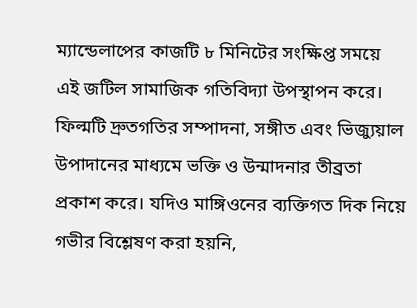ম্যান্ডেলাপের কাজটি ৮ মিনিটের সংক্ষিপ্ত সময়ে এই জটিল সামাজিক গতিবিদ্যা উপস্থাপন করে। ফিল্মটি দ্রুতগতির সম্পাদনা, সঙ্গীত এবং ভিজ্যুয়াল উপাদানের মাধ্যমে ভক্তি ও উন্মাদনার তীব্রতা প্রকাশ করে। যদিও মাঙ্গিওনের ব্যক্তিগত দিক নিয়ে গভীর বিশ্লেষণ করা হয়নি,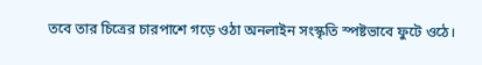তবে তার চিত্রের চারপাশে গড়ে ওঠা অনলাইন সংস্কৃতি স্পষ্টভাবে ফুটে ওঠে।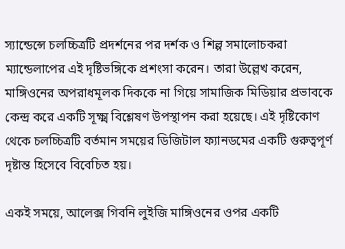স্যান্ডেন্সে চলচ্চিত্রটি প্রদর্শনের পর দর্শক ও শিল্প সমালোচকরা ম্যান্ডেলাপের এই দৃষ্টিভঙ্গিকে প্রশংসা করেন। তারা উল্লেখ করেন, মাঙ্গিওনের অপরাধমূলক দিককে না গিয়ে সামাজিক মিডিয়ার প্রভাবকে কেন্দ্র করে একটি সূক্ষ্ম বিশ্লেষণ উপস্থাপন করা হয়েছে। এই দৃষ্টিকোণ থেকে চলচ্চিত্রটি বর্তমান সময়ের ডিজিটাল ফ্যানডমের একটি গুরুত্বপূর্ণ দৃষ্টান্ত হিসেবে বিবেচিত হয়।

একই সময়ে, আলেক্স গিবনি লুইজি মাঙ্গিওনের ওপর একটি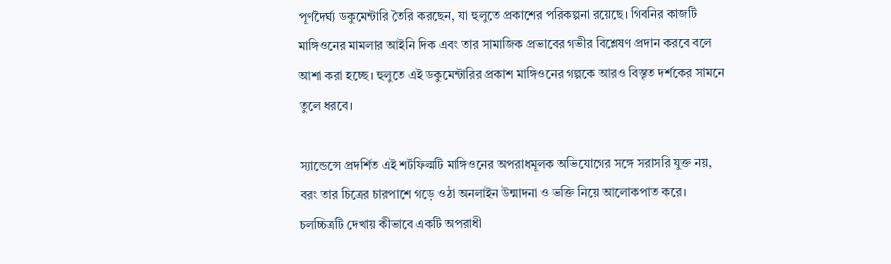পূর্ণদৈর্ঘ্য ডকুমেন্টারি তৈরি করছেন, যা হুলুতে প্রকাশের পরিকল্পনা রয়েছে। গিবনির কাজটি মাঙ্গিওনের মামলার আইনি দিক এবং তার সামাজিক প্রভাবের গভীর বিশ্লেষণ প্রদান করবে বলে আশা করা হচ্ছে। হুলুতে এই ডকুমেন্টারির প্রকাশ মাঙ্গিওনের গল্পকে আরও বিস্তৃত দর্শকের সামনে তুলে ধরবে।

স্যান্ডেন্সে প্রদর্শিত এই শর্টফিল্মটি মাঙ্গিওনের অপরাধমূলক অভিযোগের সঙ্গে সরাসরি যুক্ত নয়, বরং তার চিত্রের চারপাশে গড়ে ওঠা অনলাইন উন্মাদনা ও ভক্তি নিয়ে আলোকপাত করে। চলচ্চিত্রটি দেখায় কীভাবে একটি অপরাধী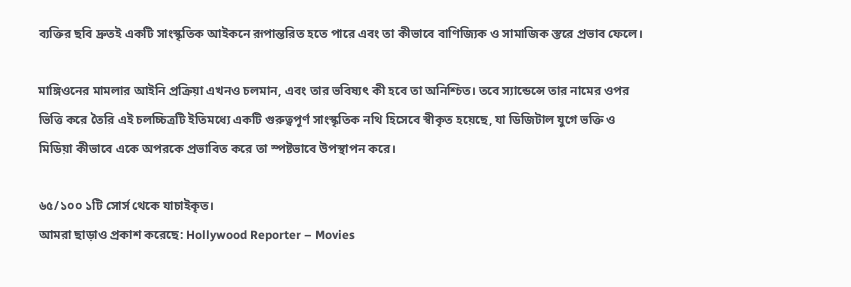ব্যক্তির ছবি দ্রুতই একটি সাংস্কৃতিক আইকনে রূপান্তরিত হতে পারে এবং তা কীভাবে বাণিজ্যিক ও সামাজিক স্তরে প্রভাব ফেলে।

মাঙ্গিওনের মামলার আইনি প্রক্রিয়া এখনও চলমান, এবং তার ভবিষ্যৎ কী হবে তা অনিশ্চিত। তবে স্যান্ডেন্সে তার নামের ওপর ভিত্তি করে তৈরি এই চলচ্চিত্রটি ইতিমধ্যে একটি গুরুত্বপূর্ণ সাংস্কৃতিক নথি হিসেবে স্বীকৃত হয়েছে, যা ডিজিটাল যুগে ভক্তি ও মিডিয়া কীভাবে একে অপরকে প্রভাবিত করে তা স্পষ্টভাবে উপস্থাপন করে।

৬৫/১০০ ১টি সোর্স থেকে যাচাইকৃত।
আমরা ছাড়াও প্রকাশ করেছে: Hollywood Reporter – Movies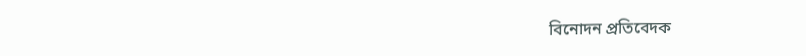বিনোদন প্রতিবেদক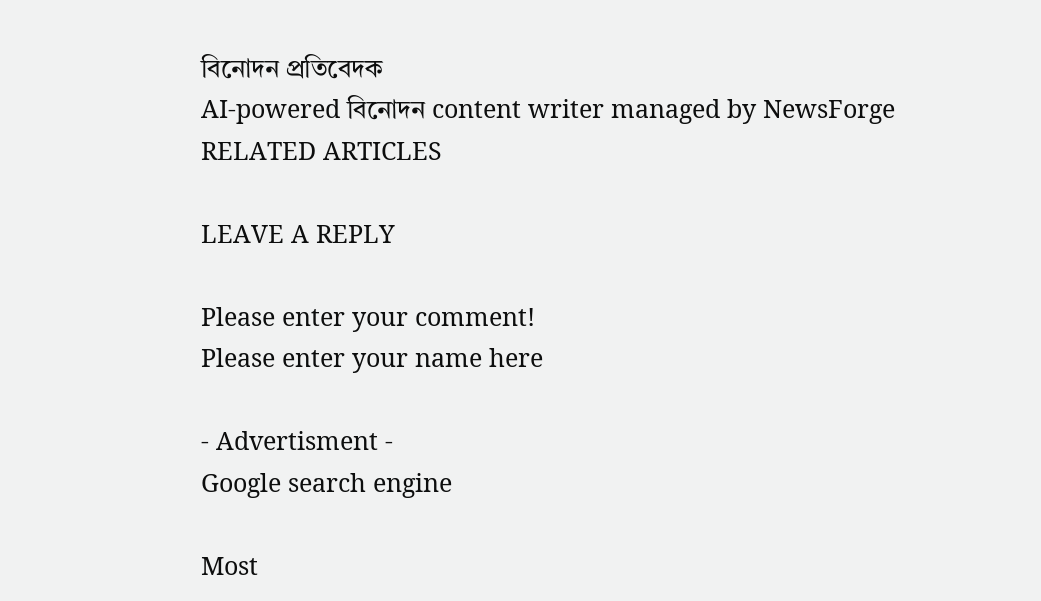বিনোদন প্রতিবেদক
AI-powered বিনোদন content writer managed by NewsForge
RELATED ARTICLES

LEAVE A REPLY

Please enter your comment!
Please enter your name here

- Advertisment -
Google search engine

Most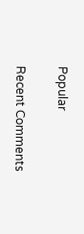Popular

Recent Comments